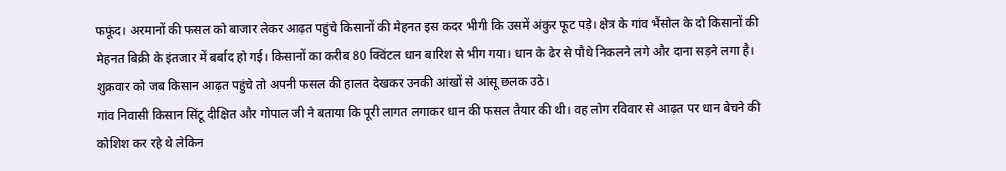फफूंद। अरमानों की फसल को बाजार लेकर आढ़त पहुंचे किसानों की मेहनत इस कदर भीगी कि उसमें अंकुर फूट पड़े। क्षेत्र के गांव भैंसोल के दो किसानों की मेहनत बिक्री के इंतजार में बर्बाद हो गई। किसानों का करीब 80 क्विंटल धान बारिश से भीग गया। धान के ढेर से पौधे निकलने लगे और दाना सड़ने लगा है। शुक्रवार को जब किसान आढ़त पहुंचे तो अपनी फसल की हालत देखकर उनकी आंखों से आंसू छलक उठे।
गांव निवासी किसान सिंटू दीक्षित और गोपाल जी ने बताया कि पूरी लागत लगाकर धान की फसल तैयार की थी। वह लोग रविवार से आढ़त पर धान बेचने की कोशिश कर रहे थे लेकिन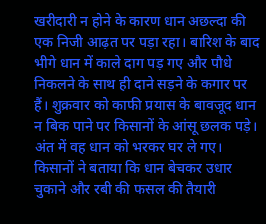खरीदारी न होने के कारण धान अछल्दा की एक निजी आढ़त पर पड़ा रहा। बारिश के बाद भीगे धान में काले दाग पड़ गए और पौधे निकलने के साथ ही दाने सड़ने के कगार पर हैं। शुक्रवार को काफी प्रयास के बावजूद धान न बिक पाने पर किसानों के आंसू छलक पड़े। अंत में वह धान को भरकर घर ले गए। किसानों ने बताया कि धान बेचकर उधार चुकाने और रबी की फसल की तैयारी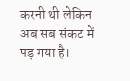करनी थी लेकिन अब सब संकट में पड़ गया है।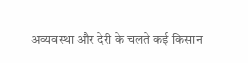अव्यवस्था और देरी के चलते कई किसान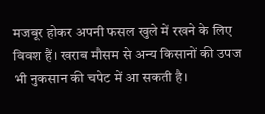मजबूर होकर अपनी फसल खुले में रखने के लिए विवश हैं। खराब मौसम से अन्य किसानों की उपज भी नुकसान की चपेट में आ सकती है।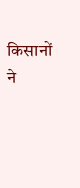किसानों ने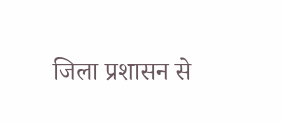जिला प्रशासन से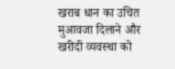खराब धान का उचित मुआवजा दिलाने और खरीदी व्यवस्था को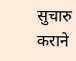सुचारु कराने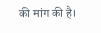की मांग की है।